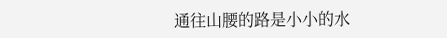通往山腰的路是小小的水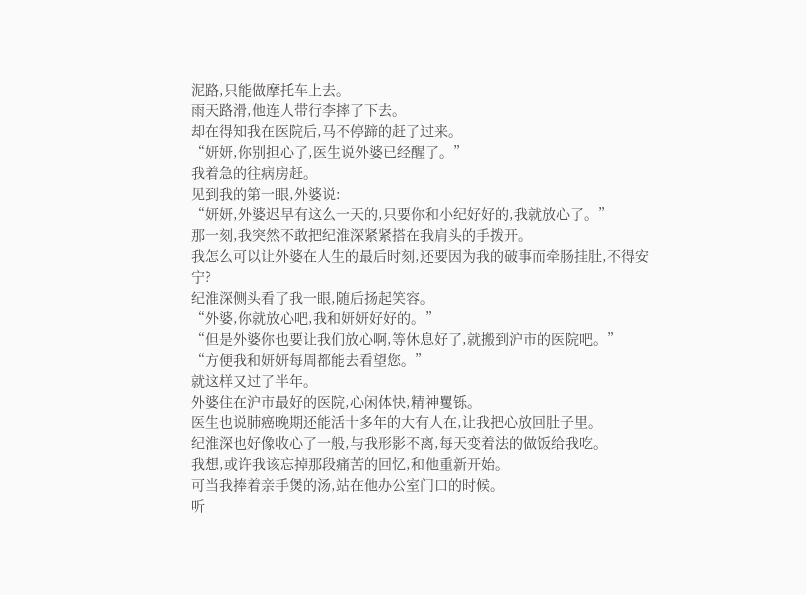泥路,只能做摩托车上去。
雨天路滑,他连人带行李摔了下去。
却在得知我在医院后,马不停蹄的赶了过来。
“妍妍,你别担心了,医生说外婆已经醒了。”
我着急的往病房赶。
见到我的第一眼,外婆说:
“妍妍,外婆迟早有这么一天的,只要你和小纪好好的,我就放心了。”
那一刻,我突然不敢把纪淮深紧紧搭在我肩头的手拨开。
我怎么可以让外婆在人生的最后时刻,还要因为我的破事而牵肠挂肚,不得安宁?
纪淮深侧头看了我一眼,随后扬起笑容。
“外婆,你就放心吧,我和妍妍好好的。”
“但是外婆你也要让我们放心啊,等休息好了,就搬到沪市的医院吧。”
“方便我和妍妍每周都能去看望您。”
就这样又过了半年。
外婆住在沪市最好的医院,心闲体快,精神矍铄。
医生也说肺癌晚期还能活十多年的大有人在,让我把心放回肚子里。
纪淮深也好像收心了一般,与我形影不离,每天变着法的做饭给我吃。
我想,或许我该忘掉那段痛苦的回忆,和他重新开始。
可当我捧着亲手煲的汤,站在他办公室门口的时候。
听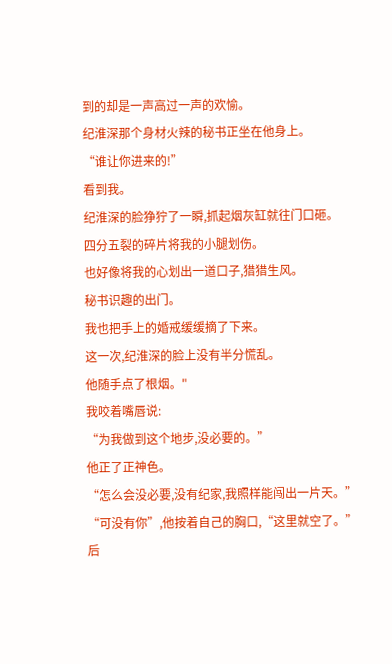到的却是一声高过一声的欢愉。
纪淮深那个身材火辣的秘书正坐在他身上。
“谁让你进来的!”
看到我。
纪淮深的脸狰狞了一瞬,抓起烟灰缸就往门口砸。
四分五裂的碎片将我的小腿划伤。
也好像将我的心划出一道口子,猎猎生风。
秘书识趣的出门。
我也把手上的婚戒缓缓摘了下来。
这一次,纪淮深的脸上没有半分慌乱。
他随手点了根烟。"
我咬着嘴唇说:
“为我做到这个地步,没必要的。”
他正了正神色。
“怎么会没必要,没有纪家,我照样能闯出一片天。”
“可没有你”,他按着自己的胸口,“这里就空了。”
后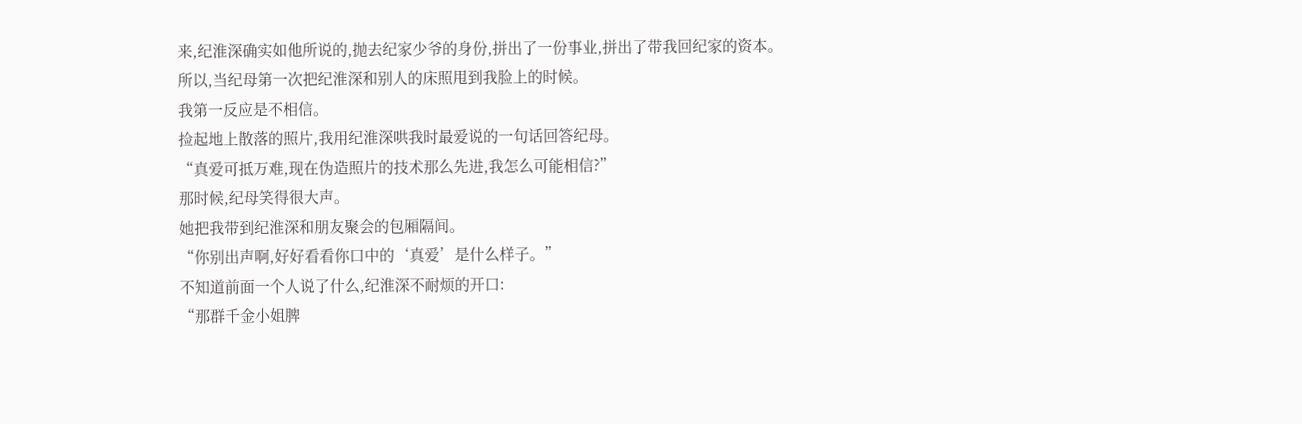来,纪淮深确实如他所说的,抛去纪家少爷的身份,拼出了一份事业,拼出了带我回纪家的资本。
所以,当纪母第一次把纪淮深和别人的床照甩到我脸上的时候。
我第一反应是不相信。
捡起地上散落的照片,我用纪淮深哄我时最爱说的一句话回答纪母。
“真爱可抵万难,现在伪造照片的技术那么先进,我怎么可能相信?”
那时候,纪母笑得很大声。
她把我带到纪淮深和朋友聚会的包厢隔间。
“你别出声啊,好好看看你口中的‘真爱’是什么样子。”
不知道前面一个人说了什么,纪淮深不耐烦的开口:
“那群千金小姐脾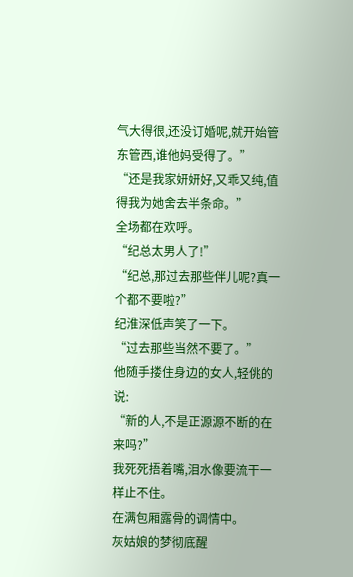气大得很,还没订婚呢,就开始管东管西,谁他妈受得了。”
“还是我家妍妍好,又乖又纯,值得我为她舍去半条命。”
全场都在欢呼。
“纪总太男人了!”
“纪总,那过去那些伴儿呢?真一个都不要啦?”
纪淮深低声笑了一下。
“过去那些当然不要了。”
他随手搂住身边的女人,轻佻的说:
“新的人,不是正源源不断的在来吗?”
我死死捂着嘴,泪水像要流干一样止不住。
在满包厢露骨的调情中。
灰姑娘的梦彻底醒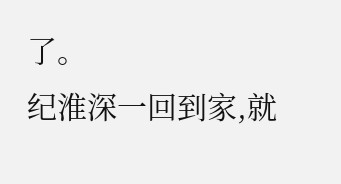了。
纪淮深一回到家,就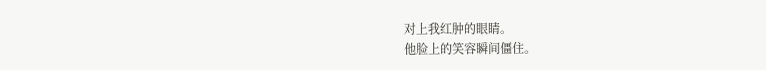对上我红肿的眼睛。
他脸上的笑容瞬间僵住。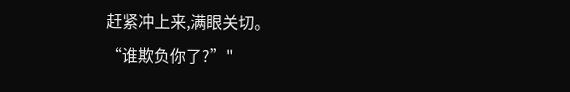赶紧冲上来,满眼关切。
“谁欺负你了?”"